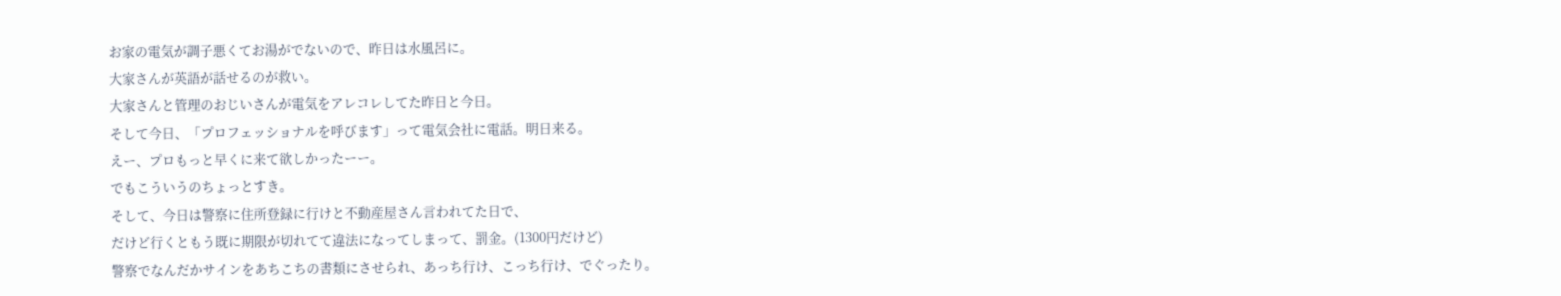お家の電気が調子悪くてお湯がでないので、昨日は水風呂に。
大家さんが英語が話せるのが救い。
大家さんと管理のおじいさんが電気をアレコレしてた昨日と今日。
そして今日、「プロフェッショナルを呼びます」って電気会社に電話。明日来る。
えー、プロもっと早くに来て欲しかったーー。
でもこういうのちょっとすき。
そして、今日は警察に住所登録に行けと不動産屋さん言われてた日で、
だけど行くともう既に期限が切れてて違法になってしまって、罰金。(1300円だけど)
警察でなんだかサインをあちこちの書類にさせられ、あっち行け、こっち行け、でぐったり。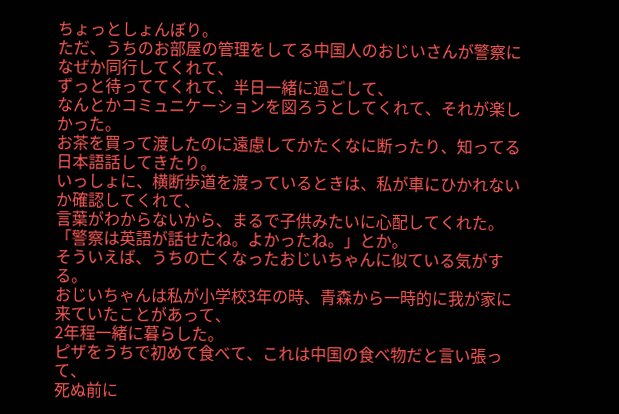ちょっとしょんぼり。
ただ、うちのお部屋の管理をしてる中国人のおじいさんが警察になぜか同行してくれて、
ずっと待っててくれて、半日一緒に過ごして、
なんとかコミュニケーションを図ろうとしてくれて、それが楽しかった。
お茶を買って渡したのに遠慮してかたくなに断ったり、知ってる日本語話してきたり。
いっしょに、横断歩道を渡っているときは、私が車にひかれないか確認してくれて、
言葉がわからないから、まるで子供みたいに心配してくれた。
「警察は英語が話せたね。よかったね。」とか。
そういえば、うちの亡くなったおじいちゃんに似ている気がする。
おじいちゃんは私が小学校3年の時、青森から一時的に我が家に来ていたことがあって、
2年程一緒に暮らした。
ピザをうちで初めて食べて、これは中国の食べ物だと言い張って、
死ぬ前に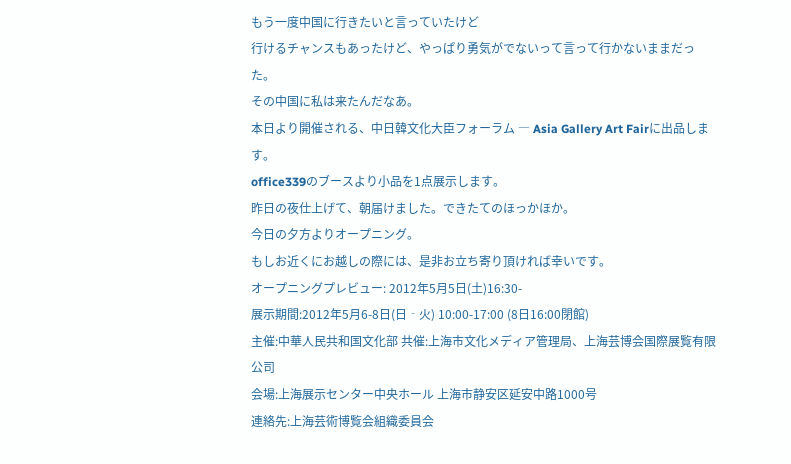もう一度中国に行きたいと言っていたけど
行けるチャンスもあったけど、やっぱり勇気がでないって言って行かないままだった。
その中国に私は来たんだなあ。
本日より開催される、中日韓文化大臣フォーラム ― Asia Gallery Art Fairに出品します。
office339のブースより小品を1点展示します。
昨日の夜仕上げて、朝届けました。できたてのほっかほか。
今日の夕方よりオープニング。
もしお近くにお越しの際には、是非お立ち寄り頂ければ幸いです。
オープニングプレビュー: 2012年5月5日(土)16:30-
展示期間:2012年5月6-8日(日‐火) 10:00-17:00 (8日16:00閉館)
主催:中華人民共和国文化部 共催:上海市文化メディア管理局、上海芸博会国際展覧有限公司
会場:上海展示センター中央ホール 上海市静安区延安中路1000号
連絡先:上海芸術博覧会組織委員会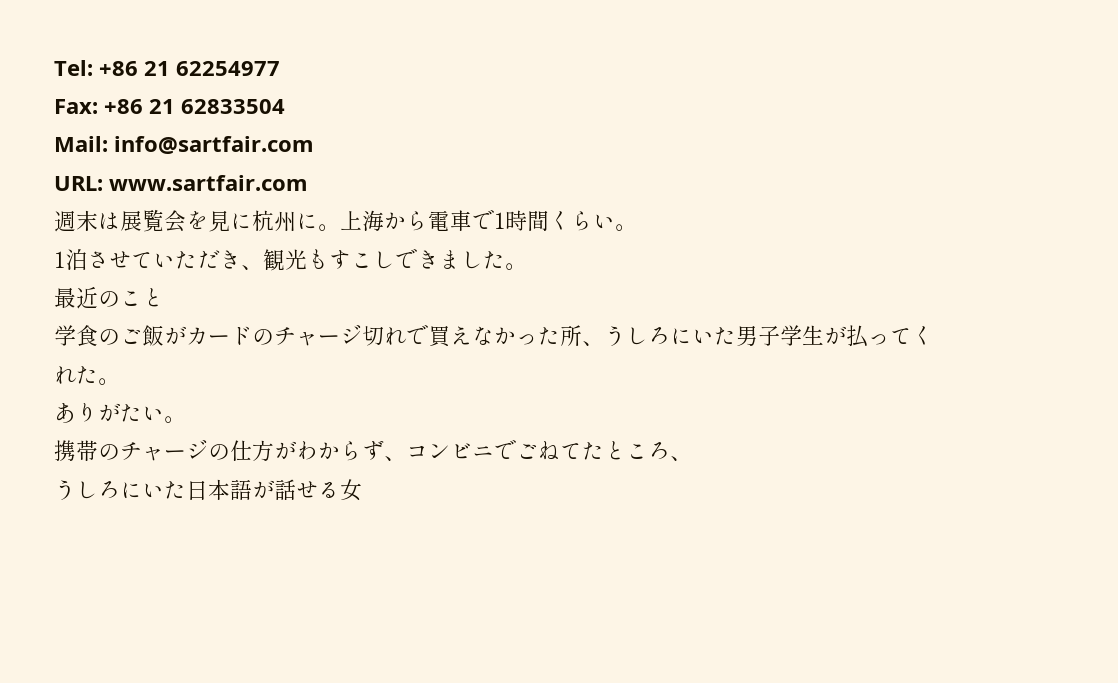Tel: +86 21 62254977
Fax: +86 21 62833504
Mail: info@sartfair.com
URL: www.sartfair.com
週末は展覧会を見に杭州に。上海から電車で1時間くらい。
1泊させていただき、観光もすこしできました。
最近のこと
学食のご飯がカードのチャージ切れで買えなかった所、うしろにいた男子学生が払ってくれた。
ありがたい。
携帯のチャージの仕方がわからず、コンビニでごねてたところ、
うしろにいた日本語が話せる女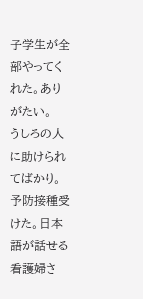子学生が全部やってくれた。ありがたい。
うしろの人に助けられてばかり。
予防接種受けた。日本語が話せる看護婦さ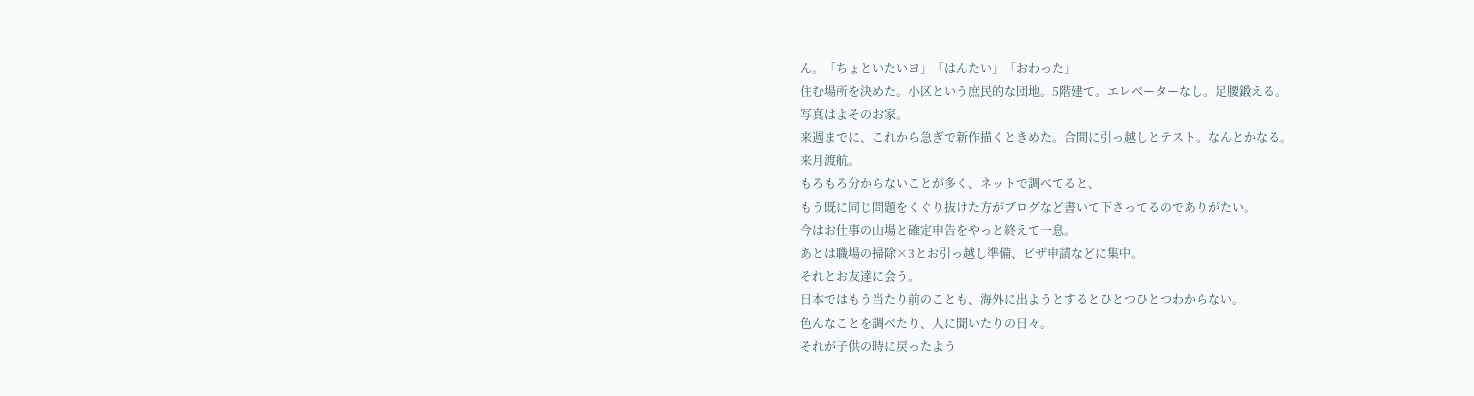ん。「ちょといたいヨ」「はんたい」「おわった」
住む場所を決めた。小区という庶民的な団地。5階建て。エレベーターなし。足腰鍛える。
写真はよそのお家。
来週までに、これから急ぎで新作描くときめた。合間に引っ越しとテスト。なんとかなる。
来月渡航。
もろもろ分からないことが多く、ネットで調べてると、
もう既に同じ問題をくぐり抜けた方がブログなど書いて下さってるのでありがたい。
今はお仕事の山場と確定申告をやっと終えて一息。
あとは職場の掃除×3とお引っ越し準備、ビザ申請などに集中。
それとお友達に会う。
日本ではもう当たり前のことも、海外に出ようとするとひとつひとつわからない。
色んなことを調べたり、人に聞いたりの日々。
それが子供の時に戻ったよう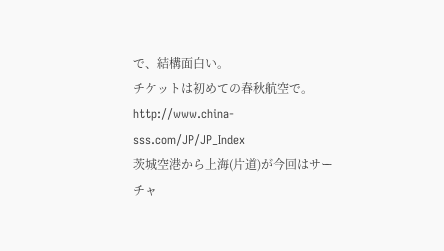で、結構面白い。
チケットは初めての春秋航空で。
http://www.china-sss.com/JP/JP_Index
茨城空港から上海(片道)が今回はサーチャ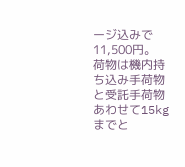ージ込みで11,500円。
荷物は機内持ち込み手荷物と受託手荷物あわせて15kgまでと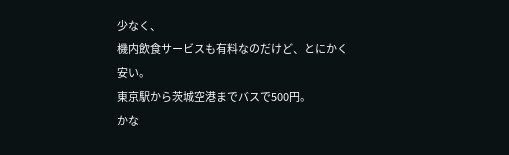少なく、
機内飲食サービスも有料なのだけど、とにかく安い。
東京駅から茨城空港までバスで500円。
かな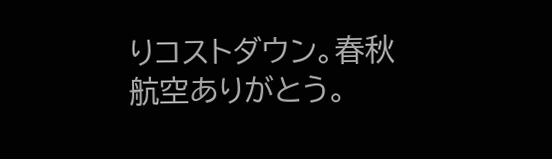りコストダウン。春秋航空ありがとう。